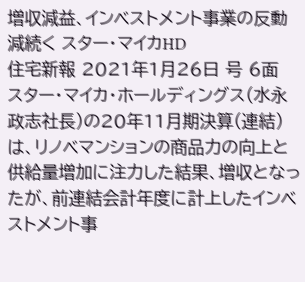増収減益、インベストメント事業の反動減続く スター・マイカHD
住宅新報 2021年1月26日 号 6面
スター・マイカ・ホールディングス(水永政志社長)の20年11月期決算(連結)は、リノベマンションの商品力の向上と供給量増加に注力した結果、増収となったが、前連結会計年度に計上したインベストメント事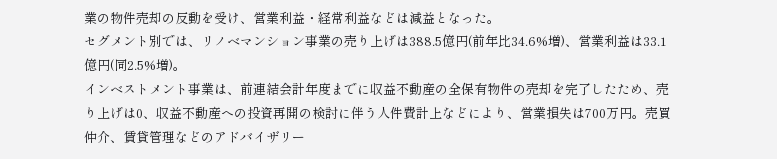業の物件売却の反動を受け、営業利益・経常利益などは減益となった。
セグメント別では、リノベマンション事業の売り上げは388.5億円(前年比34.6%増)、営業利益は33.1億円(同2.5%増)。
インベストメント事業は、前連結会計年度までに収益不動産の全保有物件の売却を完了したため、売り上げは0、収益不動産への投資再開の検討に伴う人件費計上などにより、営業損失は700万円。売買仲介、賃貸管理などのアドバイザリー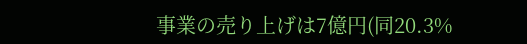事業の売り上げは7億円(同20.3%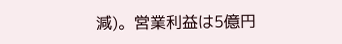減)。営業利益は5億円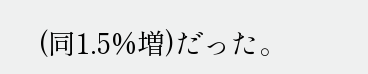(同1.5%増)だった。